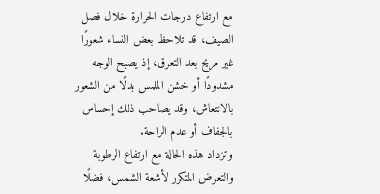مع ارتفاع درجات الحرارة خلال فصل الصيف، قد تلاحظ بعض النساء شعورًا غير مريح بعد التعرق، إذ يصبح الوجه مشدودًا أو خشن الملمس بدلًا من الشعور بالانتعاش، وقد يصاحب ذلك إحساس بالجفاف أو عدم الراحة.
وتزداد هذه الحالة مع ارتفاع الرطوبة والتعرض المتكرر لأشعة الشمس، فضلًا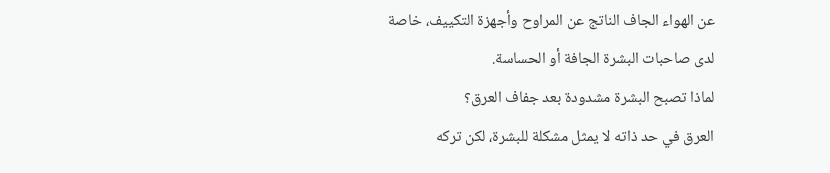عن الهواء الجاف الناتج عن المراوح وأجهزة التكييف، خاصة لدى صاحبات البشرة الجافة أو الحساسة.
لماذا تصبح البشرة مشدودة بعد جفاف العرق؟
العرق في حد ذاته لا يمثل مشكلة للبشرة، لكن تركه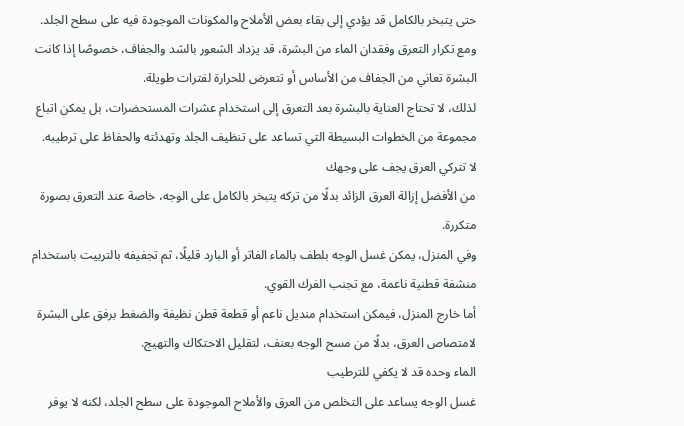حتى يتبخر بالكامل قد يؤدي إلى بقاء بعض الأملاح والمكونات الموجودة فيه على سطح الجلد.
ومع تكرار التعرق وفقدان الماء من البشرة، قد يزداد الشعور بالشد والجفاف، خصوصًا إذا كانت البشرة تعاني من الجفاف من الأساس أو تتعرض للحرارة لفترات طويلة.
لذلك، لا تحتاج العناية بالبشرة بعد التعرق إلى استخدام عشرات المستحضرات، بل يمكن اتباع مجموعة من الخطوات البسيطة التي تساعد على تنظيف الجلد وتهدئته والحفاظ على ترطيبه.
لا تتركي العرق يجف على وجهك
من الأفضل إزالة العرق الزائد بدلًا من تركه يتبخر بالكامل على الوجه، خاصة عند التعرق بصورة متكررة.
وفي المنزل، يمكن غسل الوجه بلطف بالماء الفاتر أو البارد قليلًا، ثم تجفيفه بالتربيت باستخدام منشفة قطنية ناعمة، مع تجنب الفرك القوي.
أما خارج المنزل، فيمكن استخدام منديل ناعم أو قطعة قطن نظيفة والضغط برفق على البشرة لامتصاص العرق، بدلًا من مسح الوجه بعنف، لتقليل الاحتكاك والتهيج.
الماء وحده قد لا يكفي للترطيب
غسل الوجه يساعد على التخلص من العرق والأملاح الموجودة على سطح الجلد، لكنه لا يوفر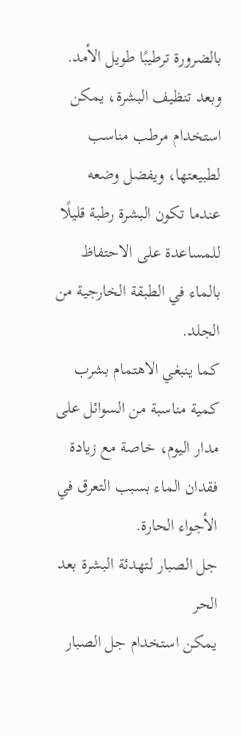بالضرورة ترطيبًا طويل الأمد.
وبعد تنظيف البشرة، يمكن استخدام مرطب مناسب لطبيعتها، ويفضل وضعه عندما تكون البشرة رطبة قليلًا للمساعدة على الاحتفاظ بالماء في الطبقة الخارجية من الجلد.
كما ينبغي الاهتمام بشرب كمية مناسبة من السوائل على مدار اليوم، خاصة مع زيادة فقدان الماء بسبب التعرق في الأجواء الحارة.
جل الصبار لتهدئة البشرة بعد الحر
يمكن استخدام جل الصبار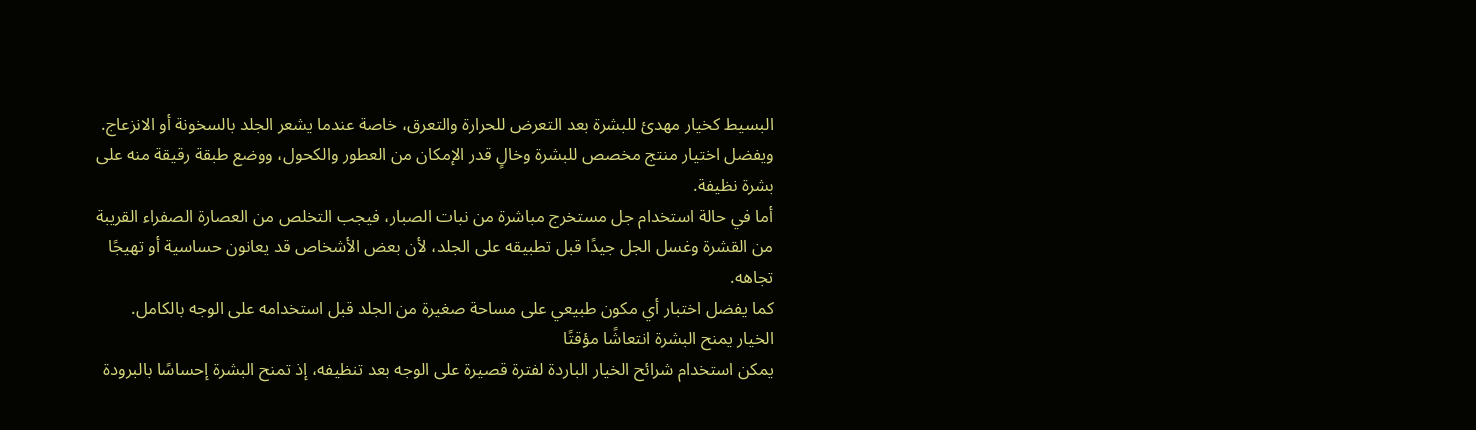البسيط كخيار مهدئ للبشرة بعد التعرض للحرارة والتعرق، خاصة عندما يشعر الجلد بالسخونة أو الانزعاج.
ويفضل اختيار منتج مخصص للبشرة وخالٍ قدر الإمكان من العطور والكحول، ووضع طبقة رقيقة منه على بشرة نظيفة.
أما في حالة استخدام جل مستخرج مباشرة من نبات الصبار، فيجب التخلص من العصارة الصفراء القريبة من القشرة وغسل الجل جيدًا قبل تطبيقه على الجلد، لأن بعض الأشخاص قد يعانون حساسية أو تهيجًا تجاهه.
كما يفضل اختبار أي مكون طبيعي على مساحة صغيرة من الجلد قبل استخدامه على الوجه بالكامل.
الخيار يمنح البشرة انتعاشًا مؤقتًا
يمكن استخدام شرائح الخيار الباردة لفترة قصيرة على الوجه بعد تنظيفه، إذ تمنح البشرة إحساسًا بالبرودة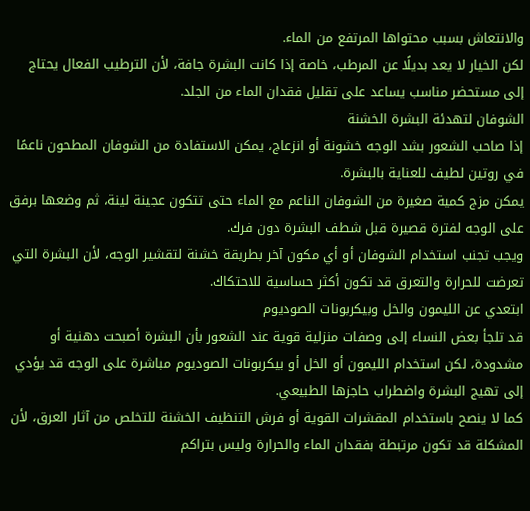والانتعاش بسبب محتواها المرتفع من الماء.
لكن الخيار لا يعد بديلًا عن المرطب، خاصة إذا كانت البشرة جافة، لأن الترطيب الفعال يحتاج إلى مستحضر مناسب يساعد على تقليل فقدان الماء من الجلد.
الشوفان لتهدئة البشرة الخشنة
إذا صاحب الشعور بشد الوجه خشونة أو انزعاج، يمكن الاستفادة من الشوفان المطحون ناعمًا في روتين لطيف للعناية بالبشرة.
يمكن مزج كمية صغيرة من الشوفان الناعم مع الماء حتى تتكون عجينة لينة، ثم وضعها برفق على الوجه لفترة قصيرة قبل شطف البشرة دون فرك.
ويجب تجنب استخدام الشوفان أو أي مكون آخر بطريقة خشنة لتقشير الوجه، لأن البشرة التي تعرضت للحرارة والتعرق قد تكون أكثر حساسية للاحتكاك.
ابتعدي عن الليمون والخل وبيكربونات الصوديوم
قد تلجأ بعض النساء إلى وصفات منزلية قوية عند الشعور بأن البشرة أصبحت دهنية أو مشدودة، لكن استخدام الليمون أو الخل أو بيكربونات الصوديوم مباشرة على الوجه قد يؤدي إلى تهيج البشرة واضطراب حاجزها الطبيعي.
كما لا ينصح باستخدام المقشرات القوية أو فرش التنظيف الخشنة للتخلص من آثار العرق، لأن المشكلة قد تكون مرتبطة بفقدان الماء والحرارة وليس بتراكم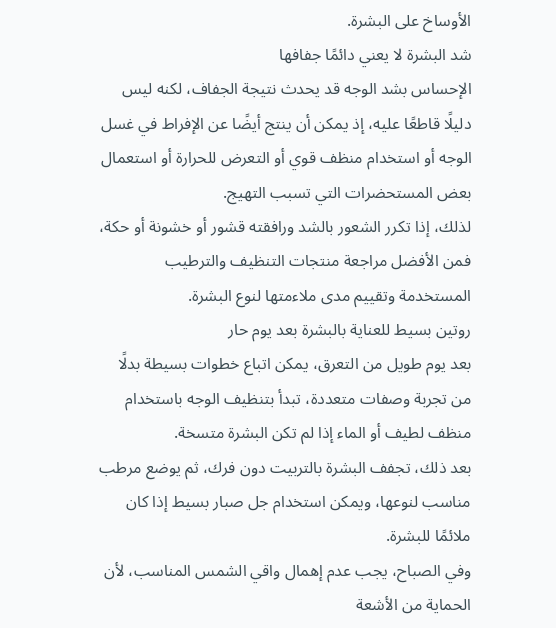الأوساخ على البشرة.
شد البشرة لا يعني دائمًا جفافها
الإحساس بشد الوجه قد يحدث نتيجة الجفاف، لكنه ليس دليلًا قاطعًا عليه، إذ يمكن أن ينتج أيضًا عن الإفراط في غسل الوجه أو استخدام منظف قوي أو التعرض للحرارة أو استعمال بعض المستحضرات التي تسبب التهيج.
لذلك، إذا تكرر الشعور بالشد ورافقته قشور أو خشونة أو حكة، فمن الأفضل مراجعة منتجات التنظيف والترطيب المستخدمة وتقييم مدى ملاءمتها لنوع البشرة.
روتين بسيط للعناية بالبشرة بعد يوم حار
بعد يوم طويل من التعرق، يمكن اتباع خطوات بسيطة بدلًا من تجربة وصفات متعددة، تبدأ بتنظيف الوجه باستخدام منظف لطيف أو الماء إذا لم تكن البشرة متسخة.
بعد ذلك، تجفف البشرة بالتربيت دون فرك، ثم يوضع مرطب مناسب لنوعها، ويمكن استخدام جل صبار بسيط إذا كان ملائمًا للبشرة.
وفي الصباح، يجب عدم إهمال واقي الشمس المناسب، لأن الحماية من الأشعة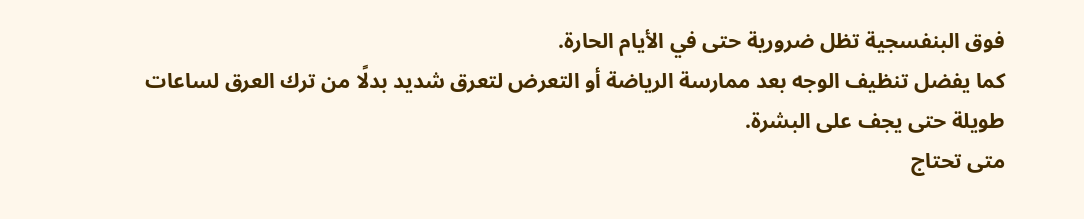فوق البنفسجية تظل ضرورية حتى في الأيام الحارة.
كما يفضل تنظيف الوجه بعد ممارسة الرياضة أو التعرض لتعرق شديد بدلًا من ترك العرق لساعات طويلة حتى يجف على البشرة.
متى تحتاج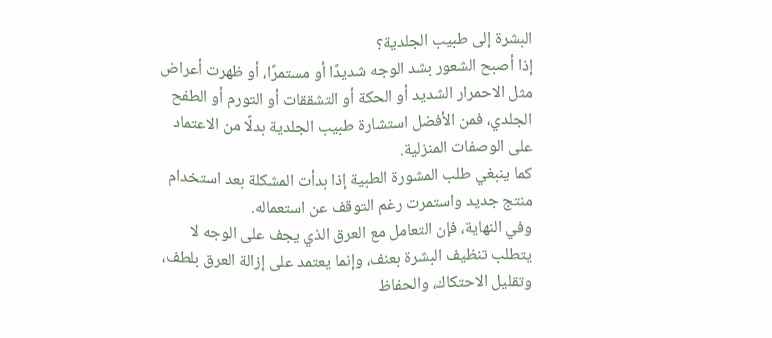البشرة إلى طبيب الجلدية؟
إذا أصبح الشعور بشد الوجه شديدًا أو مستمرًا، أو ظهرت أعراض مثل الاحمرار الشديد أو الحكة أو التشققات أو التورم أو الطفح الجلدي، فمن الأفضل استشارة طبيب الجلدية بدلًا من الاعتماد على الوصفات المنزلية.
كما ينبغي طلب المشورة الطبية إذا بدأت المشكلة بعد استخدام منتج جديد واستمرت رغم التوقف عن استعماله.
وفي النهاية، فإن التعامل مع العرق الذي يجف على الوجه لا يتطلب تنظيف البشرة بعنف، وإنما يعتمد على إزالة العرق بلطف، وتقليل الاحتكاك، والحفاظ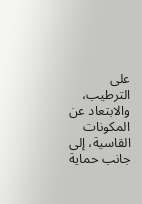على الترطيب، والابتعاد عن المكونات القاسية، إلى جانب حماية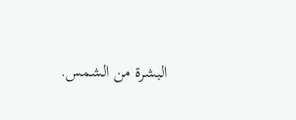البشرة من الشمس.